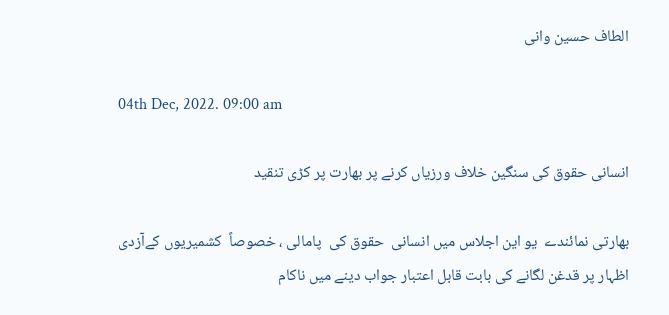الطاف حسین وانی

04th Dec, 2022. 09:00 am

انسانی حقوق کی سنگین خلاف ورزیاں کرنے پر بھارت پر کڑی تنقید

بھارتی نمائندے  یو این اجلاس میں انسانی  حقوق کی  پامالی ، خصوصاً  کشمیریوں کےآزدی  اظہار پر قدغن لگانے کی بابت قابل اعتبار جواب دینے میں ناکام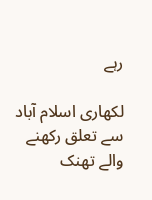رہے

لکھاری اسلام آباد سے تعلق رکھنے والے تھنک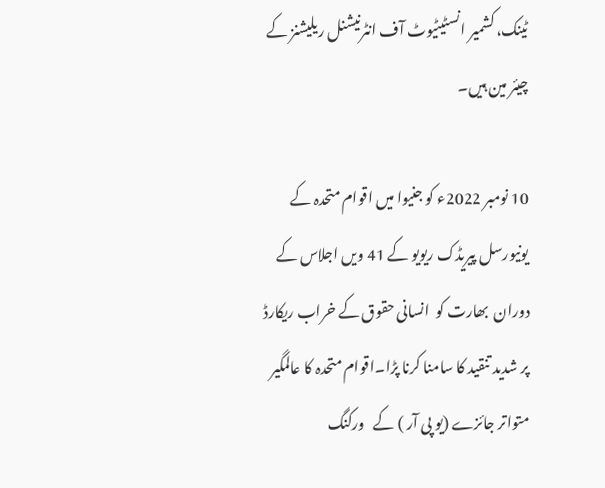ٹینک، کشمیر انسٹیٹیوٹ آف انٹرنیشنل ریلیشنز کے چیئر مین ہیں۔

10 نومبر 2022ء کو جنیوا میں اقوام متحدہ کے یونیورسل پیریڈک ریویو کے 41 ویں اجلاس کے دوران  بھارت کو  انسانی حقوق کے خراب ریکارڈ پر شدید تنقید کا سامنا کرنا پڑا۔اقوام متحدہ کا عالمگیر متواتر جائزے (یو پی آر ) کے   ورکنگ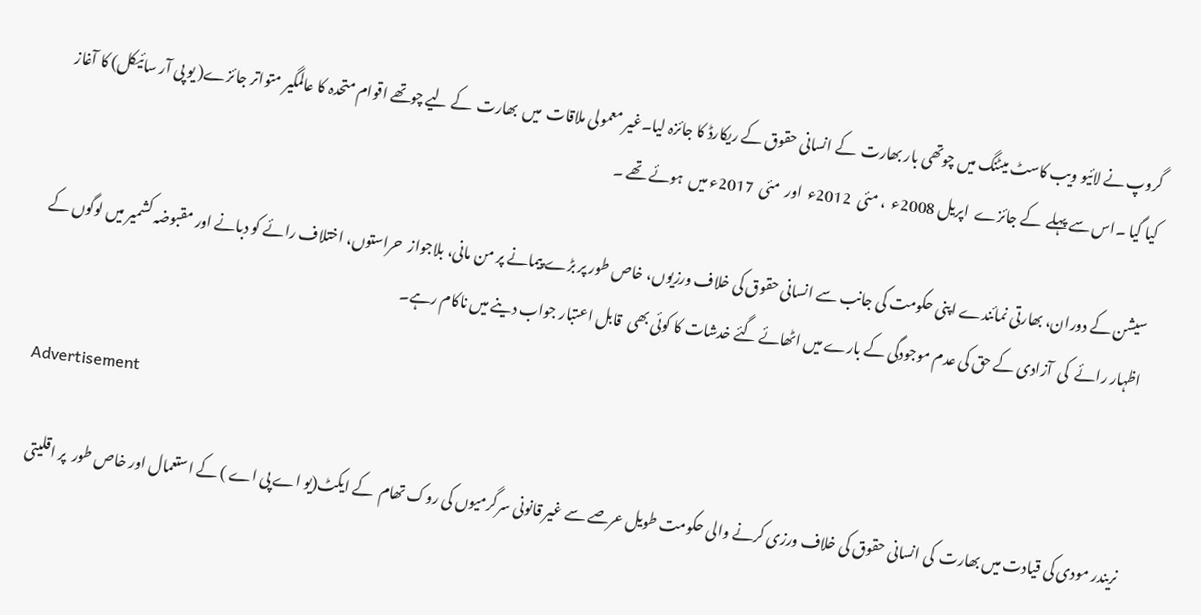گروپ نے لائیو ویب کاسٹ میٹنگ میں چوتھی بار بھارت  کے انسانی حقوق کے ریکارڈ کا جائزہ لیا۔غیر معمولی ملاقات  میں  بھارت  کے لیے چوتھے اقوام متحدہ کا عالمگیر متواتر جائزے( یو پی آر سائیکل) کا آغاز کیا گیا ۔اس سے پہلے  کے جائزے  اپریل 2008ء  ، مئی  2012ء  اور  مئی  2017ء میں  ہوئے تھے ۔

سیشن کے دوران، بھارتی نمائندے اپنی حکومت کی جانب سے انسانی حقوق کی خلاف ورزیوں، خاص طور پر بڑے پیمانے پر من مانی، بلاجواز  حراستوں، اختلاف رائے کو دبانے اور مقبوضہ کشمیر میں لوگوں کے اظہار رائے  کی  آزادی کے حق کی عدم موجودگی کے بارے میں اٹھائے گئے خدشات کا کوئی بھی  قابل اعتبار جواب دینے میں ناکام رہے۔

Advertisement

نریندر مودی کی قیادت میں بھارت  کی انسانی حقوق کی خلاف ورزی کرنے والی حکومت طویل عرصے سے غیر قانونی سرگرمیوں کی روک تھام  کے ایکٹ(یو اے پی اے ) کے استعمال اور خاص طور  پر اقلیتی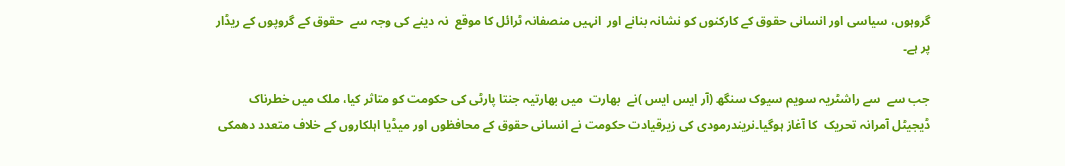گروہوں، سیاسی اور انسانی حقوق کے کارکنوں کو نشانہ بنانے اور  انہیں منصفانہ ٹرائل کا موقع  نہ دینے کی وجہ سے  حقوق کے گروپوں کے ریڈار پر ہے۔

جب سے  سے راشٹریہ سویم سیوک سنگھ (آر ایس ایس )نے  بھارت  میں بھارتیہ جنتا پارٹی کی حکومت کو متاثر کیا، ملک میں خطرناک ڈیجیٹل آمرانہ تحریک  کا آغاز ہوگیا۔نریندرمودی کی زیرقیادت حکومت نے انسانی حقوق کے محافظوں اور میڈیا اہلکاروں کے خلاف متعدد دھمکی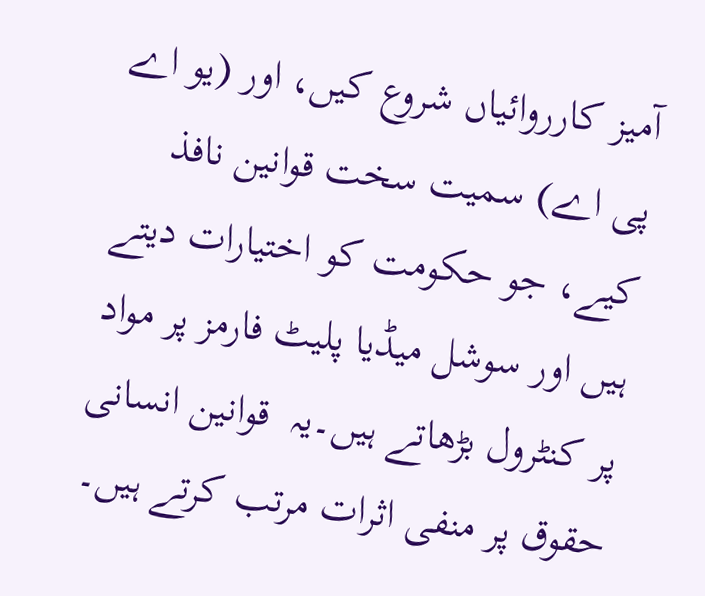آمیز کارروائیاں شروع کیں، اور (یو اے پی اے) سمیت سخت قوانین نافذ کیے، جو حکومت کو اختیارات دیتے ہیں اور سوشل میڈیا پلیٹ فارمز پر مواد پر کنٹرول بڑھاتے ہیں۔یہ  قوانین انسانی حقوق پر منفی اثرات مرتب کرتے ہیں۔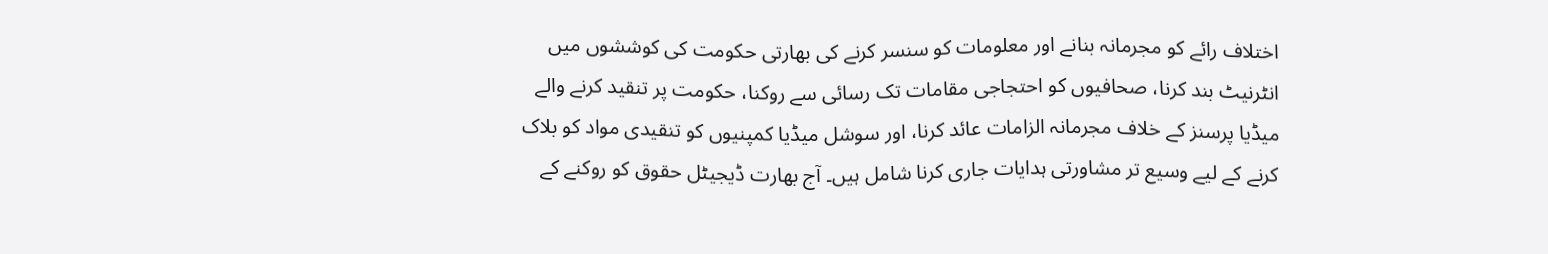اختلاف رائے کو مجرمانہ بنانے اور معلومات کو سنسر کرنے کی بھارتی حکومت کی کوششوں میں انٹرنیٹ بند کرنا، صحافیوں کو احتجاجی مقامات تک رسائی سے روکنا، حکومت پر تنقید کرنے والے میڈیا پرسنز کے خلاف مجرمانہ الزامات عائد کرنا، اور سوشل میڈیا کمپنیوں کو تنقیدی مواد کو بلاک کرنے کے لیے وسیع تر مشاورتی ہدایات جاری کرنا شامل ہیں۔ آج بھارت ڈیجیٹل حقوق کو روکنے کے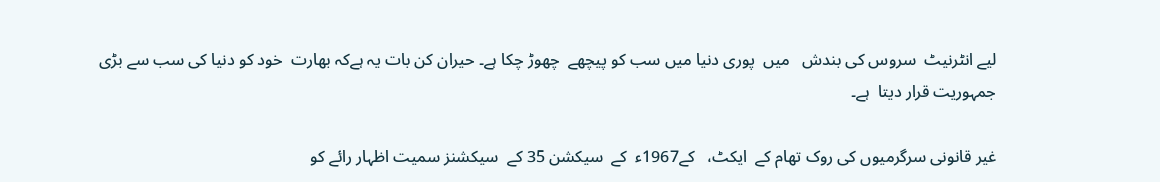لیے انٹرنیٹ  سروس کی بندش   میں  پوری دنیا میں سب کو پیچھے  چھوڑ چکا ہے۔ حیران کن بات یہ ہےکہ بھارت  خود کو دنیا کی سب سے بڑی جمہوریت قرار دیتا  ہے۔

غیر قانونی سرگرمیوں کی روک تھام کے  ایکٹ،   کے1967ء  کے  سیکشن 35 کے  سیکشنز سمیت اظہار رائے کو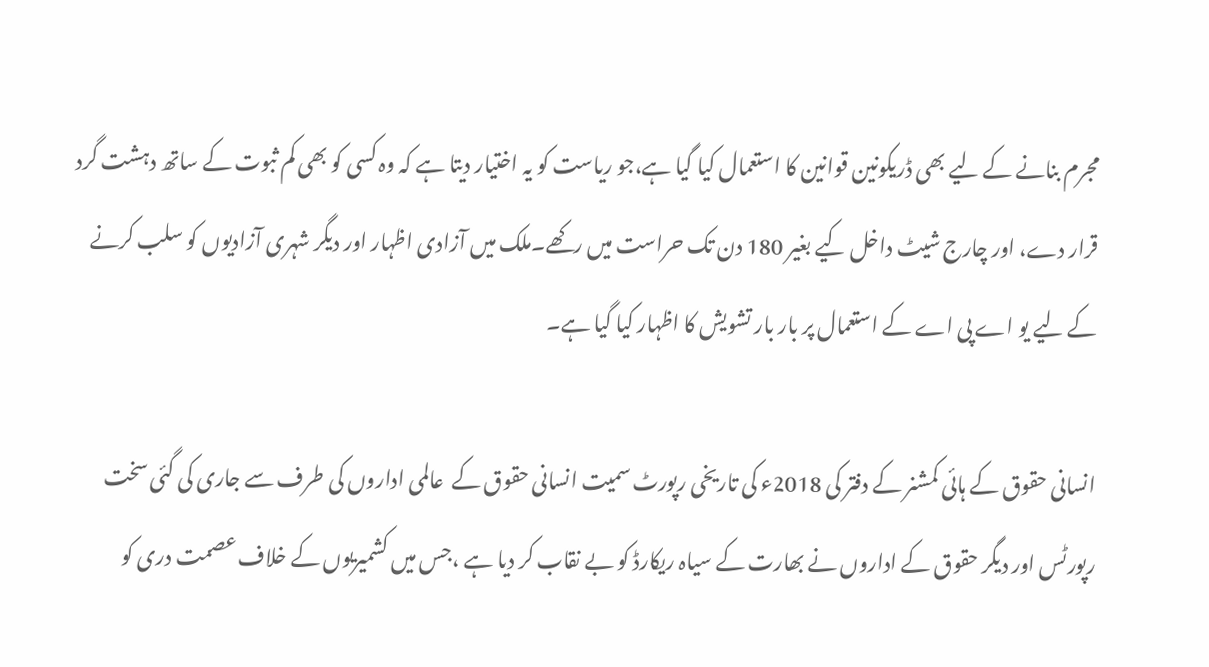مجرم بنانے کے لیے بھی ڈریکونین قوانین کا استعمال کیا گیا ہے،جو ریاست کو یہ اختیار دیتا ہے کہ وہ کسی کو بھی کم ثبوت کے ساتھ دہشت گرد  قرار دے، اور چارج شیٹ داخل کیے بغیر 180 دن تک حراست میں رکھے۔ملک میں آزادی اظہار اور دیگر شہری آزادیوں کو سلب کرنے کے لیے یو اے پی اے کے استعمال پر بار بار تشویش کا اظہار کیا گیا ہے۔

انسانی حقوق کے ہائی کمشنر کے دفتر کی 2018ء کی تاریخی رپورٹ سمیت انسانی حقوق کے  عالمی اداروں کی طرف سے جاری کی گئی سخت رپورٹس اور دیگر حقوق کے اداروں نے بھارت کے سیاہ ریکارڈ کو بے نقاب کر دیا ہے ،جس میں کشمیریوں کے خلاف عصمت دری کو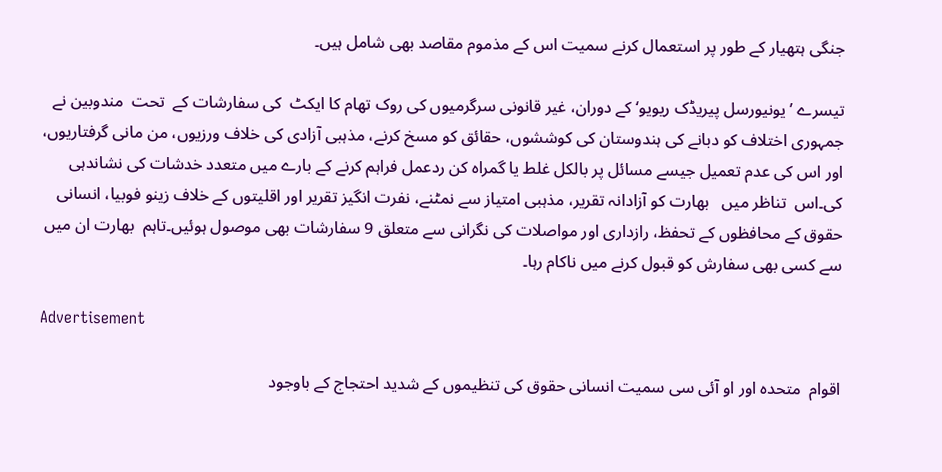جنگی ہتھیار کے طور پر استعمال کرنے سمیت اس کے مذموم مقاصد بھی شامل ہیں۔

تیسرے ’یونیورسل پیریڈک ریویو‘ کے دوران، غیر قانونی سرگرمیوں کی روک تھام کا ایکٹ  کی سفارشات کے  تحت  مندوبین نے جمہوری اختلاف کو دبانے کی ہندوستان کی کوششوں، حقائق کو مسخ کرنے، مذہبی آزادی کی خلاف ورزیوں، من مانی گرفتاریوں، اور اس کی عدم تعمیل جیسے مسائل پر بالکل غلط یا گمراہ کن ردعمل فراہم کرنے کے بارے میں متعدد خدشات کی نشاندہی کی۔اس  تناظر میں   بھارت کو آزادانہ تقریر، مذہبی امتیاز سے نمٹنے، نفرت انگیز تقریر اور اقلیتوں کے خلاف زینو فوبیا، انسانی حقوق کے محافظوں کے تحفظ، رازداری اور مواصلات کی نگرانی سے متعلق 9 سفارشات بھی موصول ہوئیں۔تاہم  بھارت ان میں سے کسی بھی سفارش کو قبول کرنے میں ناکام رہا۔

Advertisement

اقوام  متحدہ اور او آئی سی سمیت انسانی حقوق کی تنظیموں کے شدید احتجاج کے باوجود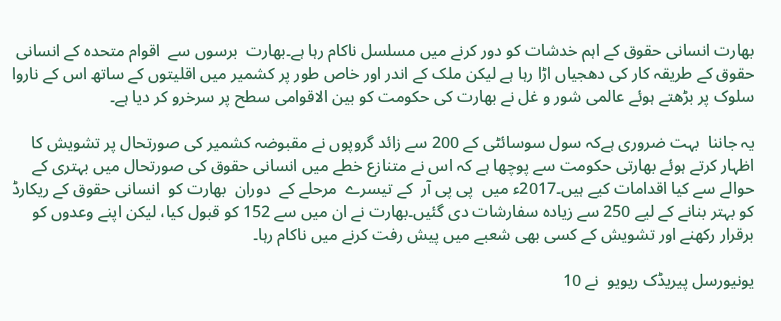بھارت انسانی حقوق کے اہم خدشات کو دور کرنے میں مسلسل ناکام رہا ہے۔بھارت  برسوں سے  اقوام متحدہ کے انسانی حقوق کے طریقہ کار کی دھجیاں اڑا رہا ہے لیکن ملک کے اندر اور خاص طور پر کشمیر میں اقلیتوں کے ساتھ اس کے ناروا سلوک پر بڑھتے ہوئے عالمی شور و غل نے بھارت کی حکومت کو بین الاقوامی سطح پر سرخرو کر دیا ہے۔

یہ جاننا  بہت ضروری ہےکہ سول سوسائٹی کے 200 سے زائد گروپوں نے مقبوضہ کشمیر کی صورتحال پر تشویش کا اظہار کرتے ہوئے بھارتی حکومت سے پوچھا ہے کہ اس نے متنازع خطے میں انسانی حقوق کی صورتحال میں بہتری کے حوالے سے کیا اقدامات کیے ہیں۔2017ء میں  پی پی آر  کے تیسرے  مرحلے کے  دوران  بھارت کو  انسانی حقوق کے ریکارڈ کو بہتر بنانے کے لیے 250 سے زیادہ سفارشات دی گئیں۔بھارت نے ان میں سے 152 کو قبول کیا، لیکن اپنے وعدوں کو برقرار رکھنے اور تشویش کے کسی بھی شعبے میں پیش رفت کرنے میں ناکام رہا۔

یونیورسل پیریڈک ریویو  نے 10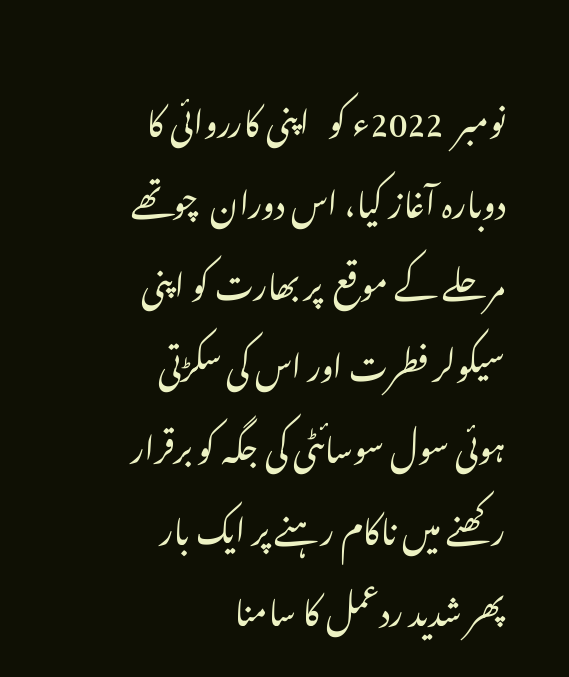نومبر  2022ء کو   اپنی کارروائی کا دوبارہ آغاز کیا، اس دوران  چوتھے مرحلے کے موقع  پر بھارت کو اپنی سیکولر فطرت اور اس کی سکڑتی ہوئی سول سوسائٹی کی جگہ کو برقرار رکھنے میں ناکام رہنے پر ایک بار پھر شدید ردعمل کا سامنا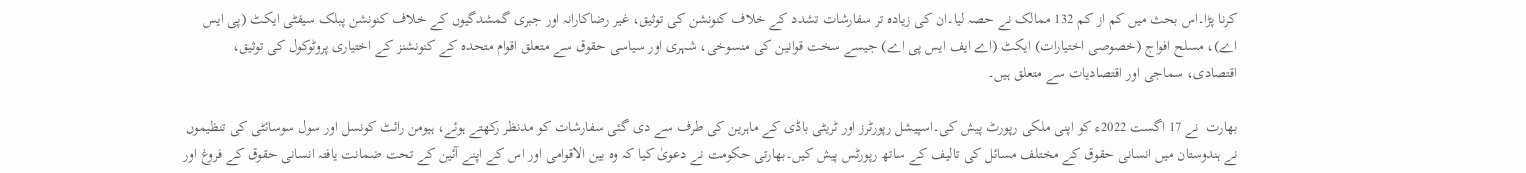کرنا پڑا۔اس بحث میں کم از کم 132 ممالک نے حصہ لیا۔ان کی زیادہ تر سفارشات تشدد کے خلاف کنونشن کی توثیق، غیر رضاکارانہ اور جبری گمشدگیوں کے خلاف کنونشن پبلک سیفٹی ایکٹ (پی ایس اے)، مسلح افواج (خصوصی اختیارات) ایکٹ (اے ایف ایس پی اے) جیسے سخت قوانین کی منسوخی، شہری اور سیاسی حقوق سے متعلق اقوام متحدہ کے کنونشنز کے اختیاری پروٹوکول کی توثیق، اقتصادی، سماجی اور اقتصادیات سے متعلق ہیں۔

بھارت  نے 17 اگست 2022ء کو اپنی ملکی رپورٹ پیش کی۔اسپیشل رپورٹرز اور ٹریٹی باڈی کے ماہرین کی طرف سے دی گئی سفارشات کو مدنظر رکھتے ہوئے، ہیومن رائٹ کونسل اور سول سوسائٹی کی تنظیموں نے ہندوستان میں انسانی حقوق کے مختلف مسائل کی تالیف کے ساتھ رپورٹس پیش کیں۔بھارتی حکومت نے دعویٰ کیا کہ وہ بین الاقوامی اور اس کے اپنے آئین کے تحت ضمانت یافتہ انسانی حقوق کے فروغ اور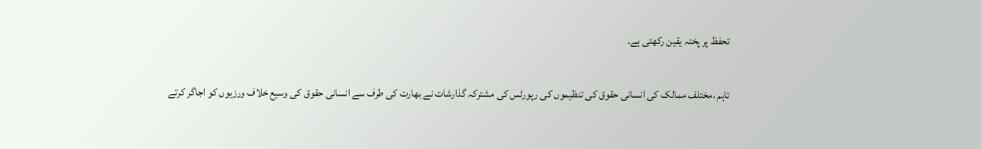تحفظ پر پختہ یقین رکھتی ہے۔

تاہم ،مختلف ممالک کی انسانی حقوق کی تنظیموں کی رپورٹس کی مشترکہ گذارشات نے بھارت کی طرف سے انسانی حقوق کی وسیع خلاف ورزیوں کو اجاگر کرتے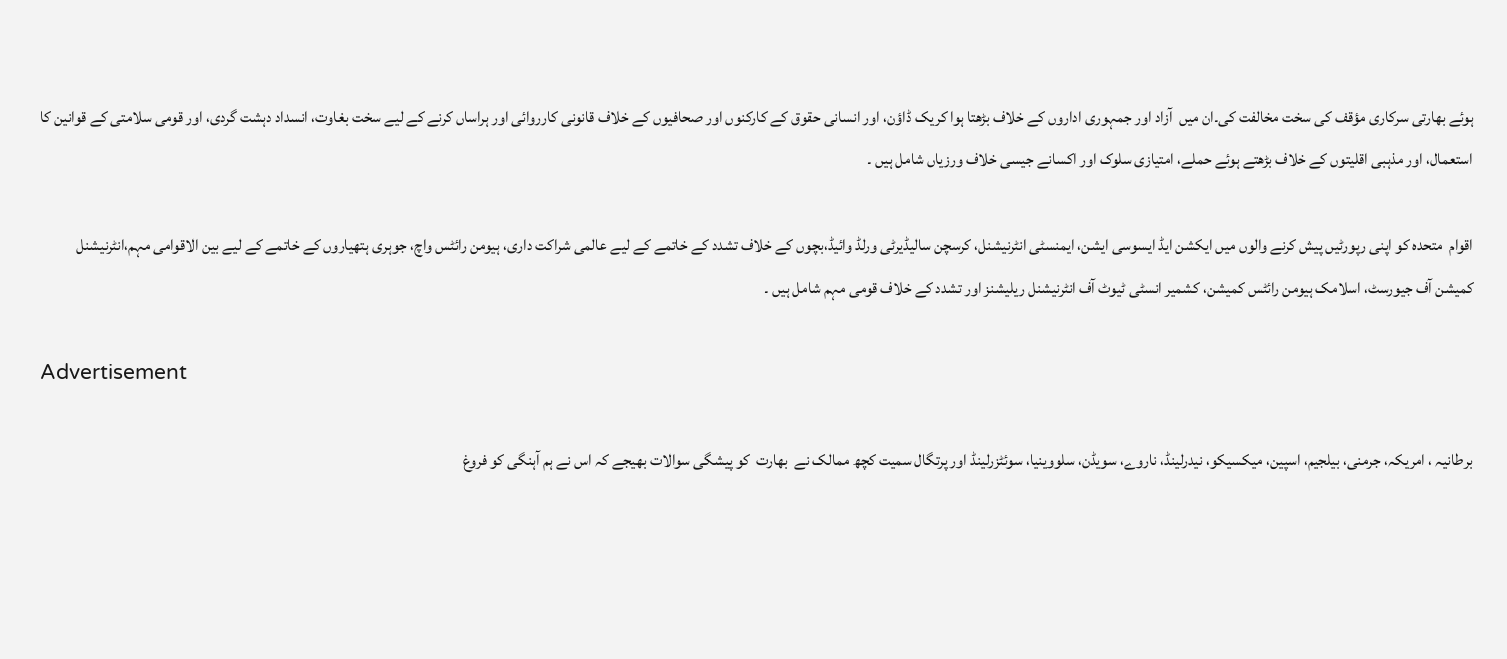ہوئے بھارتی سرکاری مؤقف کی سخت مخالفت کی۔ان میں  آزاد اور جمہوری اداروں کے خلاف بڑھتا ہوا کریک ڈاؤن، اور انسانی حقوق کے کارکنوں اور صحافیوں کے خلاف قانونی کارروائی اور ہراساں کرنے کے لیے سخت بغاوت، انسداد دہشت گردی، اور قومی سلامتی کے قوانین کا استعمال، اور مذہبی اقلیتوں کے خلاف بڑھتے ہوئے حملے، امتیازی سلوک اور اکسانے جیسی خلاف ورزیاں شامل ہیں ۔

اقوام  متحدہ کو اپنی رپورٹیں پیش کرنے والوں میں ایکشن ایڈ ایسوسی ایشن، ایمنسٹی انٹرنیشنل، کرسچن سالیڈیرٹی ورلڈ وائیڈ،بچوں کے خلاف تشدد کے خاتمے کے لیے عالمی شراکت داری، ہیومن رائٹس واچ، جوہری ہتھیاروں کے خاتمے کے لیے بین الاقوامی مہم،انٹرنیشنل کمیشن آف جیورسٹ، اسلامک ہیومن رائٹس کمیشن، کشمیر انسٹی ٹیوٹ آف انٹرنیشنل ریلیشنز اور تشدد کے خلاف قومی مہم شامل ہیں ۔

Advertisement

برطانیہ ، امریکہ، جرمنی، بیلجیم، اسپین، میکسیکو، نیدرلینڈ، ناروے، سویڈن، سلووینیا، سوئٹزرلینڈ اور پرتگال سمیت کچھ ممالک نے  بھارت  کو پیشگی سوالات بھیجے کہ اس نے ہم آہنگی کو فروغ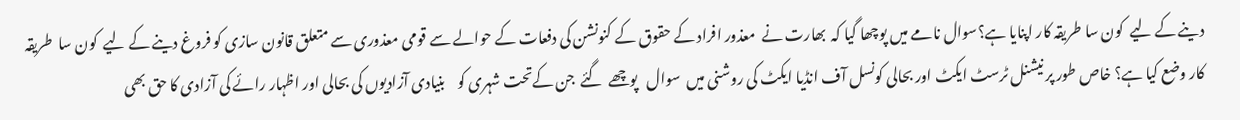دینے کے لیے  کون سا طریقہ کار اپنایا ہے؟سوال نامے میں پوچھا گیا کہ  بھارت نے  معذور افراد کے حقوق کے کنونشن کی دفعات کے حوالے سے قومی معذوری سے متعلق قانون سازی کو فروغ دینے کے لیے  کون سا  طریقہ کار وضع کیا ہے؟ خاص طور پر نیشنل ٹرسٹ ایکٹ اور بحالی کونسل آف انڈیا ایکٹ کی روشنی میں  سوال   پوچھے  گئے  جن کےتحت شہری کو    بنیادی آزادیوں کی بحالی اور اظہار رائے کی آزادی کا حق بھی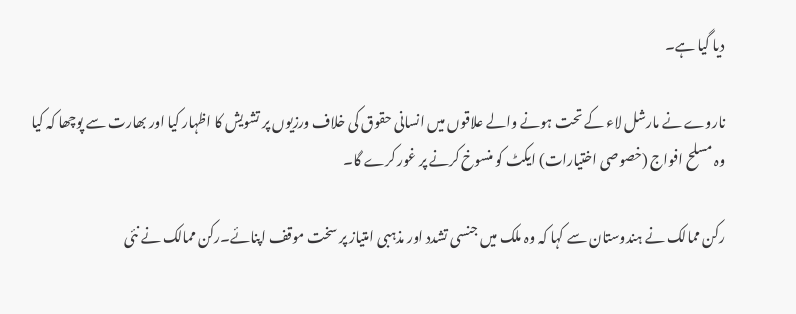دیا گیا ہے۔

ناروے نے مارشل لاء کے تحت ہونے والے علاقوں میں انسانی حقوق کی خلاف ورزیوں پر تشویش کا اظہار کیا اور بھارت سے پوچھا کہ کیا وہ مسلح افواج (خصوصی اختیارات) ایکٹ کو منسوخ کرنے پر غور کرے گا۔

رکن ممالک نے ہندوستان سے کہا کہ وہ ملک میں جنسی تشدد اور مذہبی امتیاز پر سخت موقف اپنائے۔رکن ممالک نے نئی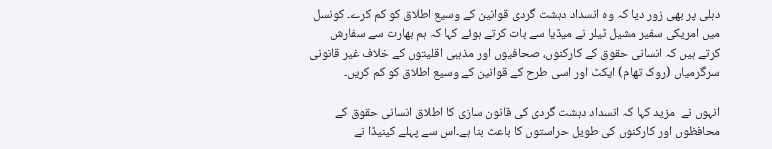دہلی پر بھی زور دیا کہ وہ انسداد دہشت گردی قوانین کے وسیع اطلاق کو کم کرے۔ کونسل میں امریکی سفیر مشیل ٹیلر نے میڈیا سے بات کرتے ہوئے کہا کہ ہم بھارت سے سفارش کرتے ہیں کہ انسانی حقوق کے کارکنوں، صحافیوں اور مذہبی اقلیتوں کے خلاف غیر قانونی سرگرمیاں (روک تھام) ایکٹ اور اسی طرح کے قوانین کے وسیع اطلاق کو کم کریں۔

انہوں نے  مزید کہا کہ انسداد دہشت گردی کی قانون سازی کا اطلاق انسانی حقوق کے محافظوں اور کارکنوں کی طویل حراستوں کا باعث بنا ہے۔اس سے پہلے کینیڈا نے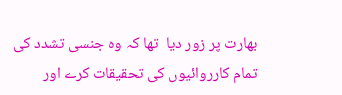بھارت پر زور دیا  تھا کہ وہ جنسی تشدد کی تمام کارروائیوں کی تحقیقات کرے اور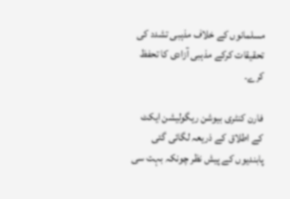مسلمانوں کے خلاف مذہبی تشدد کی تحقیقات کرکے مذہبی آزادی کا تحفظ کرے۔

فارن کنٹری بیوشن ریگولیشن ایکٹ کے اطلاق کے ذریعہ لگائی گئی پابندیوں کے پیش نظر چونکہ بہت سی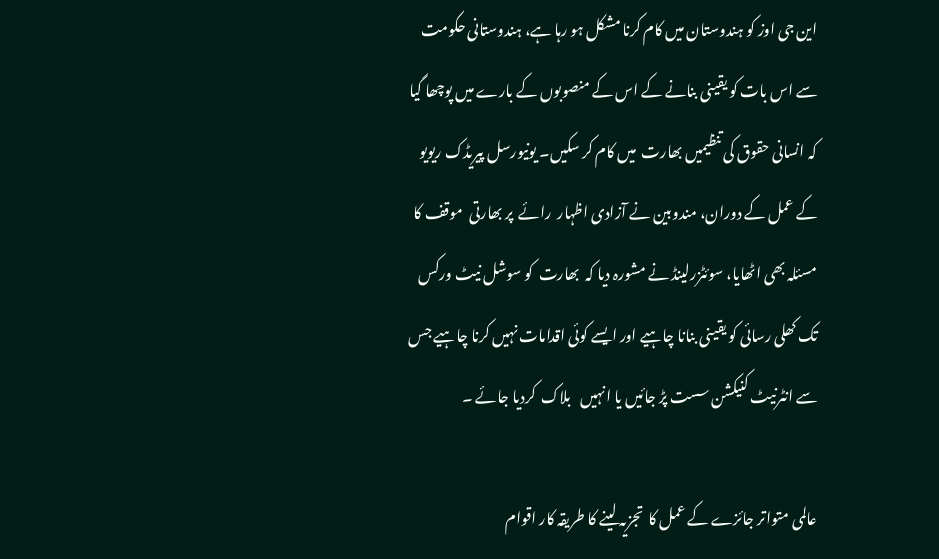این جی اوز کو ہندوستان میں کام کرنا مشکل ہو رہا ہے، ہندوستانی حکومت سے اس بات کو یقینی بنانے کے اس کے منصوبوں کے بارے میں پوچھا گیا کہ انسانی حقوق کی تنظیمیں بھارت  میں کام کر سکیں۔ یونیورسل پیریڈک ریویو کے عمل کے دوران، مندوبین نے آزادی اظہار  رائے  پر بھارتی  موقف کا مسئلہ بھی اٹھایا، سوئٹزرلینڈ نے مشورہ دیا کہ  بھارت  کو سوشل نیٹ ورکس تک کھلی رسائی کو یقینی بنانا چاہیے اور ایسے کوئی اقدامات نہیں کرنا چاہیے جس سے انٹرنیٹ کنیکشن سست پڑ جائیں یا انہیں   بلاک  کردیا جائے ۔

عالمی متواتر جائزے کے عمل کا  تجزیہ لینے کا طریقہ کار اقوام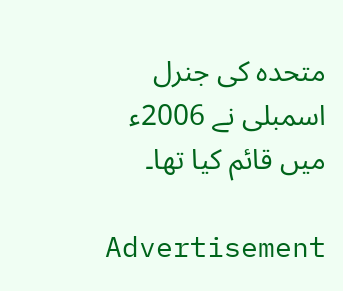متحدہ کی جنرل اسمبلی نے 2006ء میں قائم کیا تھا۔

Advertisement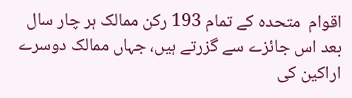اقوام  متحدہ کے تمام 193 رکن ممالک ہر چار سال بعد اس جائزے سے گزرتے ہیں، جہاں ممالک دوسرے اراکین کی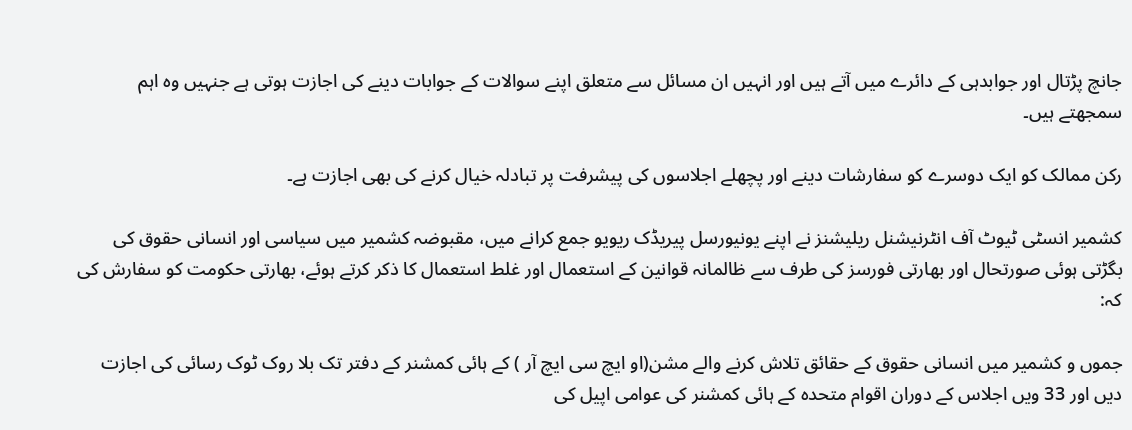جانچ پڑتال اور جوابدہی کے دائرے میں آتے ہیں اور انہیں ان مسائل سے متعلق اپنے سوالات کے جوابات دینے کی اجازت ہوتی ہے جنہیں وہ اہم سمجھتے ہیں۔

رکن ممالک کو ایک دوسرے کو سفارشات دینے اور پچھلے اجلاسوں کی پیشرفت پر تبادلہ خیال کرنے کی بھی اجازت ہے۔

کشمیر انسٹی ٹیوٹ آف انٹرنیشنل ریلیشنز نے اپنے یونیورسل پیریڈک ریویو جمع کرانے میں، مقبوضہ کشمیر میں سیاسی اور انسانی حقوق کی بگڑتی ہوئی صورتحال اور بھارتی فورسز کی طرف سے ظالمانہ قوانین کے استعمال اور غلط استعمال کا ذکر کرتے ہوئے، بھارتی حکومت کو سفارش کی کہ:

جموں و کشمیر میں انسانی حقوق کے حقائق تلاش کرنے والے مشن(او ایچ سی ایچ آر ) کے ہائی کمشنر کے دفتر تک بلا روک ٹوک رسائی کی اجازت دیں اور 33 ویں اجلاس کے دوران اقوام متحدہ کے ہائی کمشنر کی عوامی اپیل کی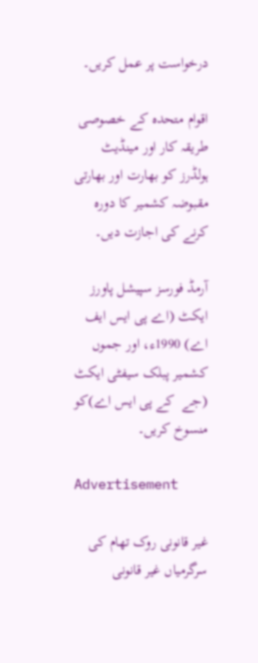درخواست پر عمل کریں۔

اقوام متحدہ کے خصوصی طریقہ کار اور مینڈیٹ ہولڈرز کو بھارت اور بھارتی مقبوضہ کشمیر کا دورہ کرنے کی اجازت دیں۔

آرمڈ فورسز سپیشل پاورز ایکٹ (اے پی ایس ایف اے) 1990ء، اور جموں کشمیر پبلک سیفٹی ایکٹ (جے  کے پی ایس اے)کو منسوخ کریں۔

Advertisement

غیر قانونی روک تھام کی سرگرمیاں غیر قانونی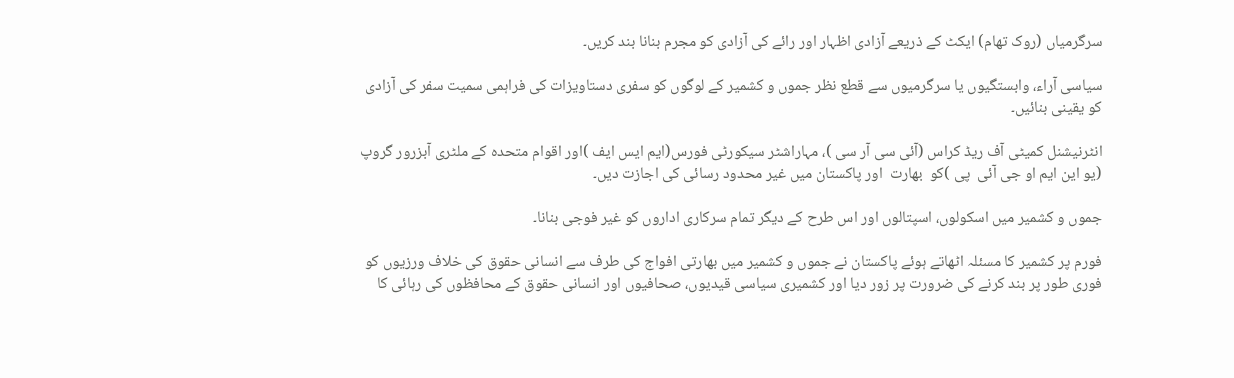سرگرمیاں (روک تھام) ایکٹ کے ذریعے آزادی اظہار اور رائے کی آزادی کو مجرم بنانا بند کریں۔

سیاسی آراء، وابستگیوں یا سرگرمیوں سے قطع نظر جموں و کشمیر کے لوگوں کو سفری دستاویزات کی فراہمی سمیت سفر کی آزادی کو یقینی بنائیں۔

انٹرنیشنل کمیٹی آف ریڈ کراس (آئی سی آر سی )، مہاراشٹر سیکورٹی فورس(ایم ایس ایف )اور اقوام متحدہ کے ملٹری آبزرور گروپ (یو این ایم او جی آئی  پی )کو  بھارت  اور پاکستان میں غیر محدود رسائی کی اجازت دیں۔

جموں و کشمیر میں اسکولوں، اسپتالوں اور اس طرح کے دیگر تمام سرکاری اداروں کو غیر فوجی بنانا۔

فورم پر کشمیر کا مسئلہ اٹھاتے ہوئے پاکستان نے جموں و کشمیر میں بھارتی افواج کی طرف سے انسانی حقوق کی خلاف ورزیوں کو فوری طور پر بند کرنے کی ضرورت پر زور دیا اور کشمیری سیاسی قیدیوں، صحافیوں اور انسانی حقوق کے محافظوں کی رہائی کا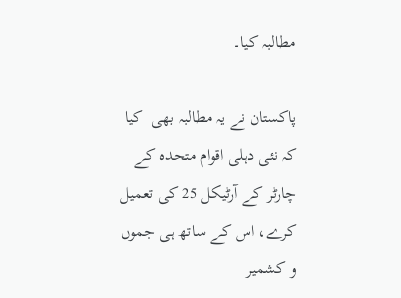مطالبہ کیا۔

پاکستان نے یہ مطالبہ بھی  کیا کہ نئی دہلی اقوام متحدہ کے چارٹر کے آرٹیکل 25 کی تعمیل  کرے، اس کے ساتھ ہی جموں و کشمیر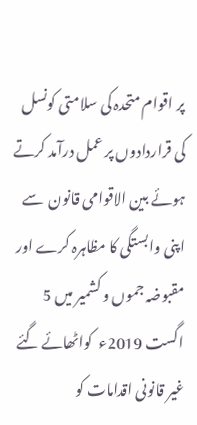پر اقوام متحدہ کی سلامتی کونسل کی قراردادوں پر عمل درآمد کرتے ہوئے بین الاقوامی قانون  سے اپنی وابستگی کا مظاہرہ کرے اور مقبوضہ جموں و کشمیر میں 5 اگست 2019ء  کواٹھائے گئے غیر قانونی اقدامات کو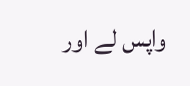واپس لے اور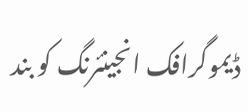ڈیموگرافک انجینئرنگ کو بند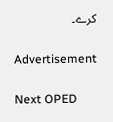کرے۔

Advertisement

Next OPED